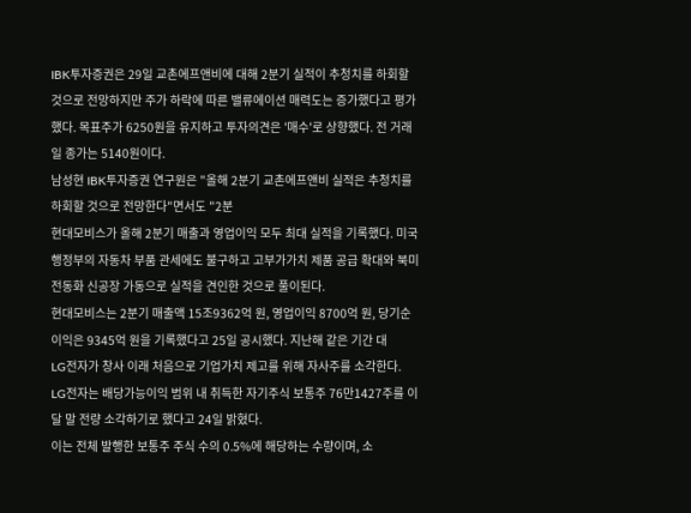IBK투자증권은 29일 교촌에프앤비에 대해 2분기 실적이 추청치를 하회할 것으로 전망하지만 주가 하락에 따른 밸류에이션 매력도는 증가했다고 평가했다. 목표주가 6250원을 유지하고 투자의견은 '매수'로 상향했다. 전 거래일 종가는 5140원이다.
남성현 IBK투자증권 연구원은 "올해 2분기 교촌에프앤비 실적은 추청치를 하회할 것으로 전망한다"면서도 "2분
현대모비스가 올해 2분기 매출과 영업이익 모두 최대 실적을 기록했다. 미국 행정부의 자동차 부품 관세에도 불구하고 고부가가치 제품 공급 확대와 북미 전동화 신공장 가동으로 실적을 견인한 것으로 풀이된다.
현대모비스는 2분기 매출액 15조9362억 원, 영업이익 8700억 원, 당기순이익은 9345억 원을 기록했다고 25일 공시했다. 지난해 같은 기간 대
LG전자가 창사 이래 처음으로 기업가치 제고를 위해 자사주를 소각한다.
LG전자는 배당가능이익 범위 내 취득한 자기주식 보통주 76만1427주를 이달 말 전량 소각하기로 했다고 24일 밝혔다.
이는 전체 발행한 보통주 주식 수의 0.5%에 해당하는 수량이며, 소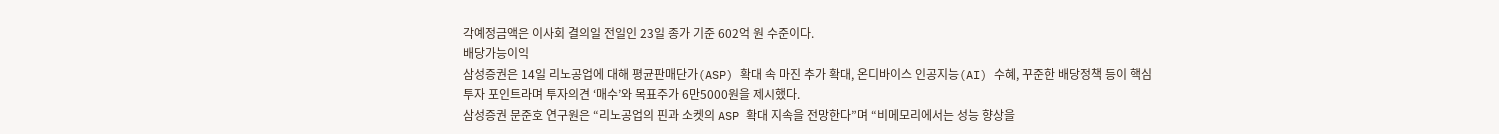각예정금액은 이사회 결의일 전일인 23일 종가 기준 602억 원 수준이다.
배당가능이익
삼성증권은 14일 리노공업에 대해 평균판매단가(ASP) 확대 속 마진 추가 확대, 온디바이스 인공지능(AI) 수혜, 꾸준한 배당정책 등이 핵심 투자 포인트라며 투자의견 ‘매수’와 목표주가 6만5000원을 제시했다.
삼성증권 문준호 연구원은 “리노공업의 핀과 소켓의 ASP 확대 지속을 전망한다”며 “비메모리에서는 성능 향상을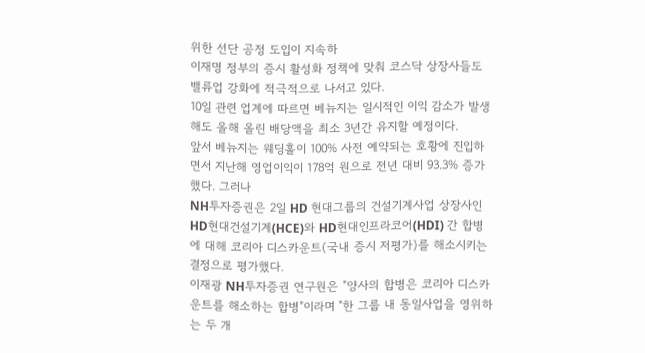위한 선단 공정 도입이 지속하
이재명 정부의 증시 활성화 정책에 맞춰 코스닥 상장사들도 밸류업 강화에 적극적으로 나서고 있다.
10일 관련 업계에 따르면 베뉴지는 일시적인 이익 감소가 발생해도 올해 올린 배당액을 최소 3년간 유지할 예정이다.
앞서 베뉴지는 웨딩홀이 100% 사전 예약되는 호황에 진입하면서 지난해 영업이익이 178억 원으로 전년 대비 93.3% 증가했다. 그러나
NH투자증권은 2일 HD 현대그룹의 건설기계사업 상장사인 HD현대건설기계(HCE)와 HD현대인프라코어(HDI) 간 합병에 대해 코리아 디스카운트(국내 증시 저평가)를 해소시키는 결정으로 평가했다.
이재광 NH투자증권 연구원은 "양사의 합병은 코리아 디스카운트를 해소하는 합병"이라며 "한 그룹 내 동일사업을 영위하는 두 개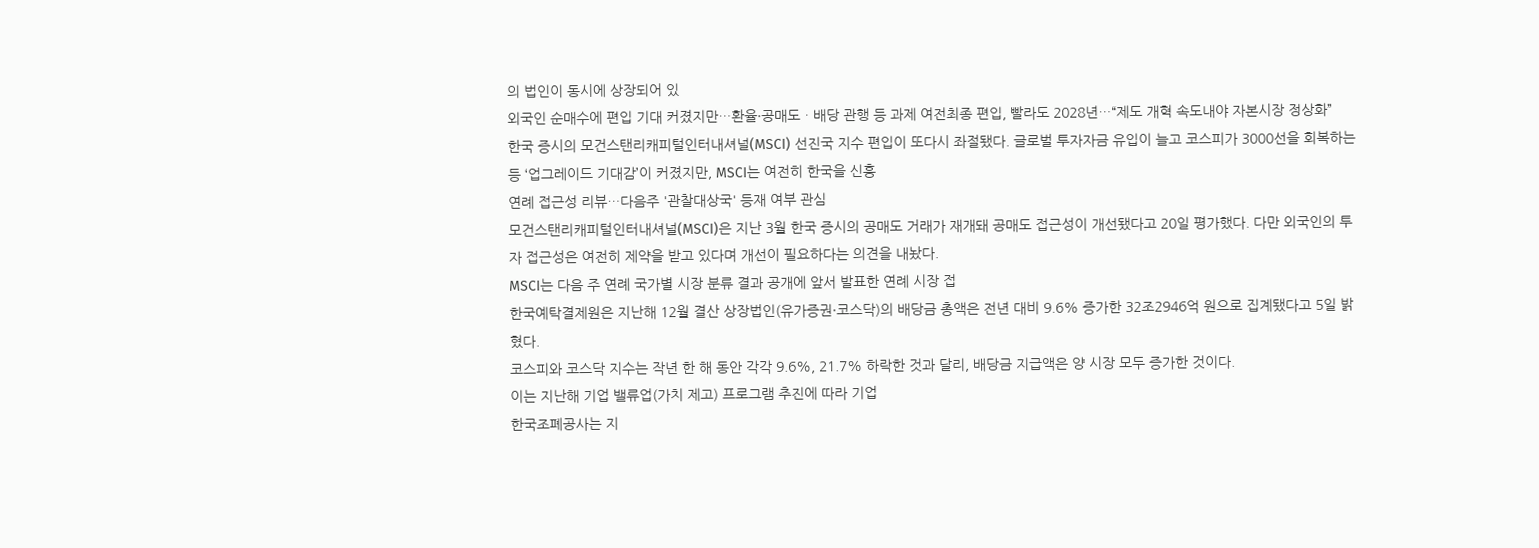의 법인이 동시에 상장되어 있
외국인 순매수에 편입 기대 커졌지만…환율·공매도ㆍ배당 관행 등 과제 여전최종 편입, 빨라도 2028년…“제도 개혁 속도내야 자본시장 정상화”
한국 증시의 모건스탠리캐피털인터내셔널(MSCI) 선진국 지수 편입이 또다시 좌절됐다. 글로벌 투자자금 유입이 늘고 코스피가 3000선을 회복하는 등 ‘업그레이드 기대감’이 커졌지만, MSCI는 여전히 한국을 신흥
연례 접근성 리뷰…다음주 '관찰대상국' 등재 여부 관심
모건스탠리캐피털인터내셔널(MSCI)은 지난 3월 한국 증시의 공매도 거래가 재개돼 공매도 접근성이 개선됐다고 20일 평가했다. 다만 외국인의 투자 접근성은 여전히 제약을 받고 있다며 개선이 필요하다는 의견을 내놨다.
MSCI는 다음 주 연례 국가별 시장 분류 결과 공개에 앞서 발표한 연례 시장 접
한국예탁결제원은 지난해 12월 결산 상장법인(유가증권·코스닥)의 배당금 총액은 전년 대비 9.6% 증가한 32조2946억 원으로 집계됐다고 5일 밝혔다.
코스피와 코스닥 지수는 작년 한 해 동안 각각 9.6%, 21.7% 하락한 것과 달리, 배당금 지급액은 양 시장 모두 증가한 것이다.
이는 지난해 기업 밸류업(가치 제고) 프로그램 추진에 따라 기업
한국조폐공사는 지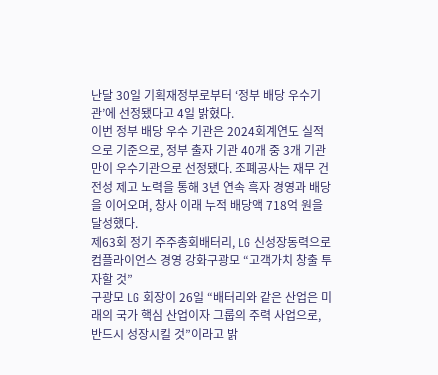난달 30일 기획재정부로부터 ‘정부 배당 우수기관’에 선정됐다고 4일 밝혔다.
이번 정부 배당 우수 기관은 2024회계연도 실적으로 기준으로, 정부 출자 기관 40개 중 3개 기관만이 우수기관으로 선정됐다. 조폐공사는 재무 건전성 제고 노력을 통해 3년 연속 흑자 경영과 배당을 이어오며, 창사 이래 누적 배당액 718억 원을 달성했다.
제63회 정기 주주총회배터리, LG 신성장동력으로컴플라이언스 경영 강화구광모 “고객가치 창출 투자할 것”
구광모 LG 회장이 26일 “배터리와 같은 산업은 미래의 국가 핵심 산업이자 그룹의 주력 사업으로, 반드시 성장시킬 것”이라고 밝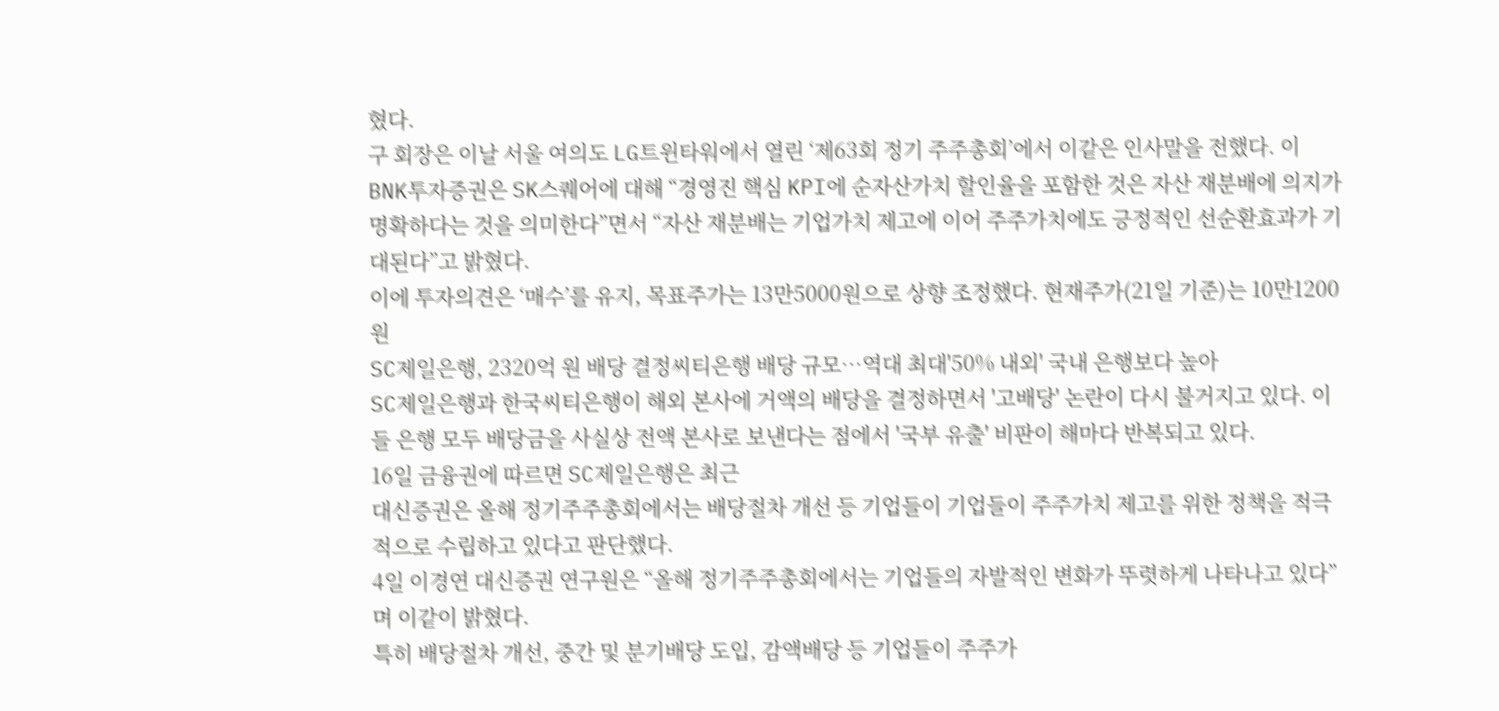혔다.
구 회장은 이날 서울 여의도 LG트윈타워에서 열린 ‘제63회 정기 주주총회’에서 이같은 인사말을 전했다. 이
BNK투자증권은 SK스퀘어에 대해 “경영진 핵심 KPI에 순자산가치 할인율을 포함한 것은 자산 재분배에 의지가 명확하다는 것을 의미한다”면서 “자산 재분배는 기업가치 제고에 이어 주주가치에도 긍정적인 선순환효과가 기대된다”고 밝혔다.
이에 투자의견은 ‘매수’를 유지, 목표주가는 13만5000원으로 상향 조정했다. 현재주가(21일 기준)는 10만1200원
SC제일은행, 2320억 원 배당 결정씨티은행 배당 규모…역대 최대'50% 내외' 국내 은행보다 높아
SC제일은행과 한국씨티은행이 해외 본사에 거액의 배당을 결정하면서 '고배당' 논란이 다시 불거지고 있다. 이들 은행 모두 배당금을 사실상 전액 본사로 보낸다는 점에서 '국부 유출' 비판이 해마다 반복되고 있다.
16일 금융권에 따르면 SC제일은행은 최근
대신증권은 올해 정기주주총회에서는 배당절차 개선 등 기업들이 기업들이 주주가치 제고를 위한 정책을 적극적으로 수립하고 있다고 판단했다.
4일 이경연 대신증권 연구원은 “올해 정기주주총회에서는 기업들의 자발적인 변화가 뚜렷하게 나타나고 있다”며 이같이 밝혔다.
특히 배당절차 개선, 중간 및 분기배당 도입, 감액배당 등 기업들이 주주가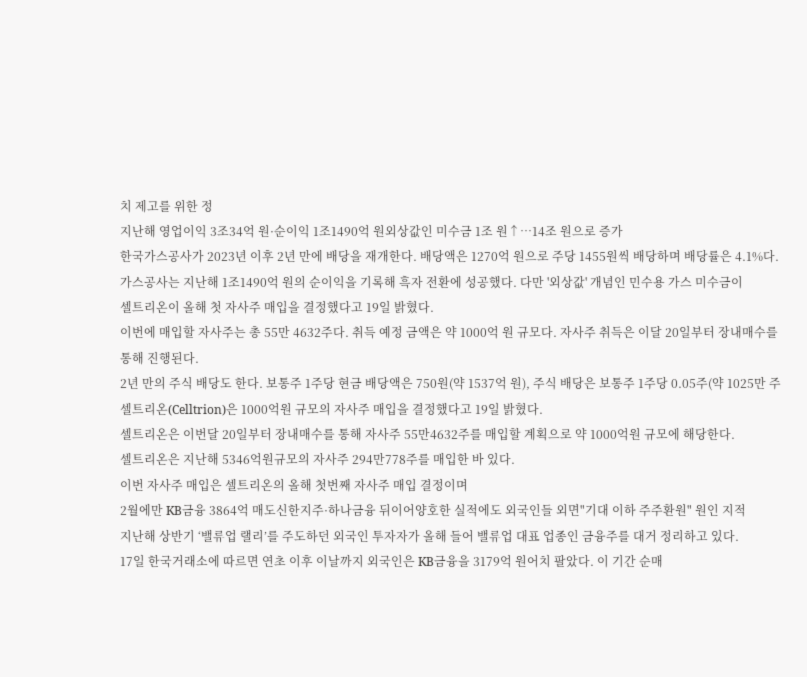치 제고를 위한 정
지난해 영업이익 3조34억 원·순이익 1조1490억 원외상값인 미수금 1조 원↑…14조 원으로 증가
한국가스공사가 2023년 이후 2년 만에 배당을 재개한다. 배당액은 1270억 원으로 주당 1455원씩 배당하며 배당률은 4.1%다. 가스공사는 지난해 1조1490억 원의 순이익을 기록해 흑자 전환에 성공했다. 다만 '외상값' 개념인 민수용 가스 미수금이
셀트리온이 올해 첫 자사주 매입을 결정했다고 19일 밝혔다.
이번에 매입할 자사주는 총 55만 4632주다. 취득 예정 금액은 약 1000억 원 규모다. 자사주 취득은 이달 20일부터 장내매수를 통해 진행된다.
2년 만의 주식 배당도 한다. 보통주 1주당 현금 배당액은 750원(약 1537억 원), 주식 배당은 보통주 1주당 0.05주(약 1025만 주
셀트리온(Celltrion)은 1000억원 규모의 자사주 매입을 결정했다고 19일 밝혔다.
셀트리온은 이번달 20일부터 장내매수를 통해 자사주 55만4632주를 매입할 계획으로 약 1000억원 규모에 해당한다.
셀트리온은 지난해 5346억원규모의 자사주 294만778주를 매입한 바 있다.
이번 자사주 매입은 셀트리온의 올해 첫번째 자사주 매입 결정이며
2월에만 KB금융 3864억 매도신한지주·하나금융 뒤이어양호한 실적에도 외국인들 외면"기대 이하 주주환원" 원인 지적
지난해 상반기 ‘밸류업 랠리’를 주도하던 외국인 투자자가 올해 들어 밸류업 대표 업종인 금융주를 대거 정리하고 있다.
17일 한국거래소에 따르면 연초 이후 이날까지 외국인은 KB금융을 3179억 원어치 팔았다. 이 기간 순매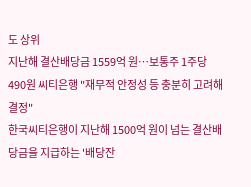도 상위
지난해 결산배당금 1559억 원…보통주 1주당 490원 씨티은행 "재무적 안정성 등 충분히 고려해 결정"
한국씨티은행이 지난해 1500억 원이 넘는 결산배당금을 지급하는 '배당잔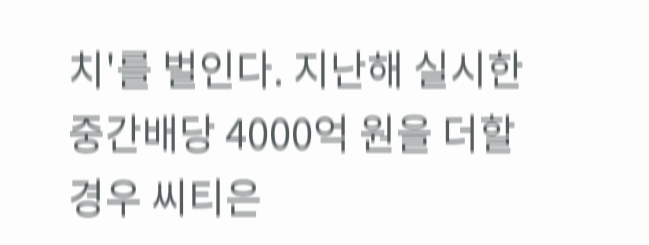치'를 벌인다. 지난해 실시한 중간배당 4000억 원을 더할 경우 씨티은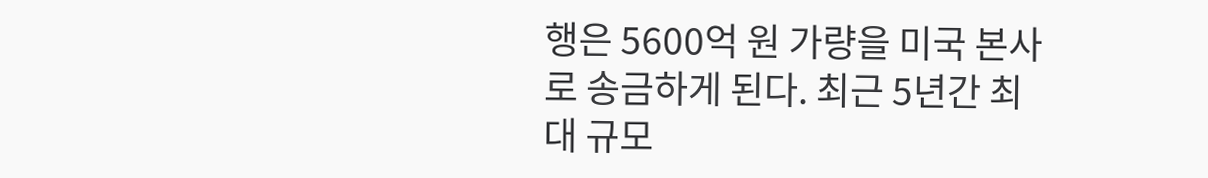행은 5600억 원 가량을 미국 본사로 송금하게 된다. 최근 5년간 최대 규모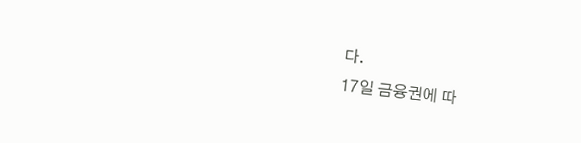다.
17일 금융권에 따